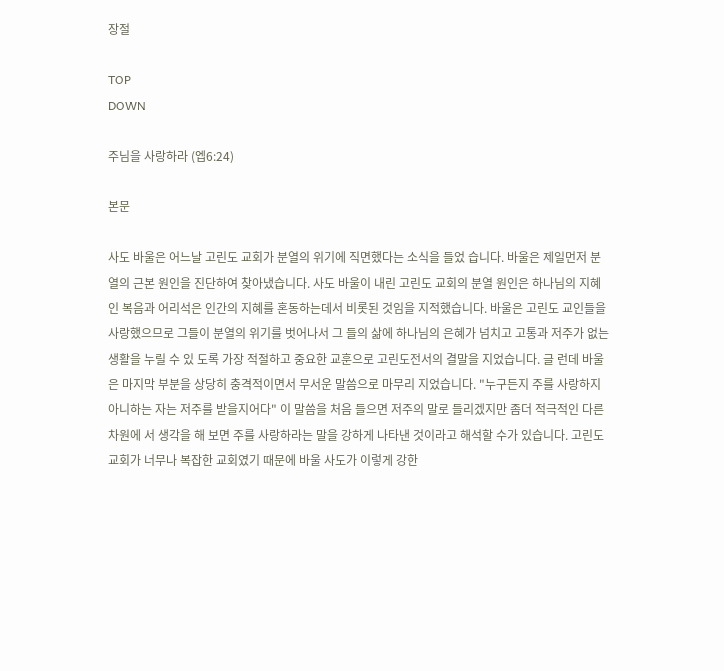장절

TOP
DOWN

주님을 사랑하라 (엡6:24)

본문

사도 바울은 어느날 고린도 교회가 분열의 위기에 직면했다는 소식을 들었 습니다. 바울은 제일먼저 분열의 근본 원인을 진단하여 찾아냈습니다. 사도 바울이 내린 고린도 교회의 분열 원인은 하나님의 지혜인 복음과 어리석은 인간의 지혜를 혼동하는데서 비롯된 것임을 지적했습니다. 바울은 고린도 교인들을 사랑했으므로 그들이 분열의 위기를 벗어나서 그 들의 삶에 하나님의 은혜가 넘치고 고통과 저주가 없는 생활을 누릴 수 있 도록 가장 적절하고 중요한 교훈으로 고린도전서의 결말을 지었습니다. 글 런데 바울은 마지막 부분을 상당히 충격적이면서 무서운 말씀으로 마무리 지었습니다. "누구든지 주를 사랑하지 아니하는 자는 저주를 받을지어다" 이 말씀을 처음 들으면 저주의 말로 들리겠지만 좀더 적극적인 다른 차원에 서 생각을 해 보면 주를 사랑하라는 말을 강하게 나타낸 것이라고 해석할 수가 있습니다. 고린도 교회가 너무나 복잡한 교회였기 때문에 바울 사도가 이렇게 강한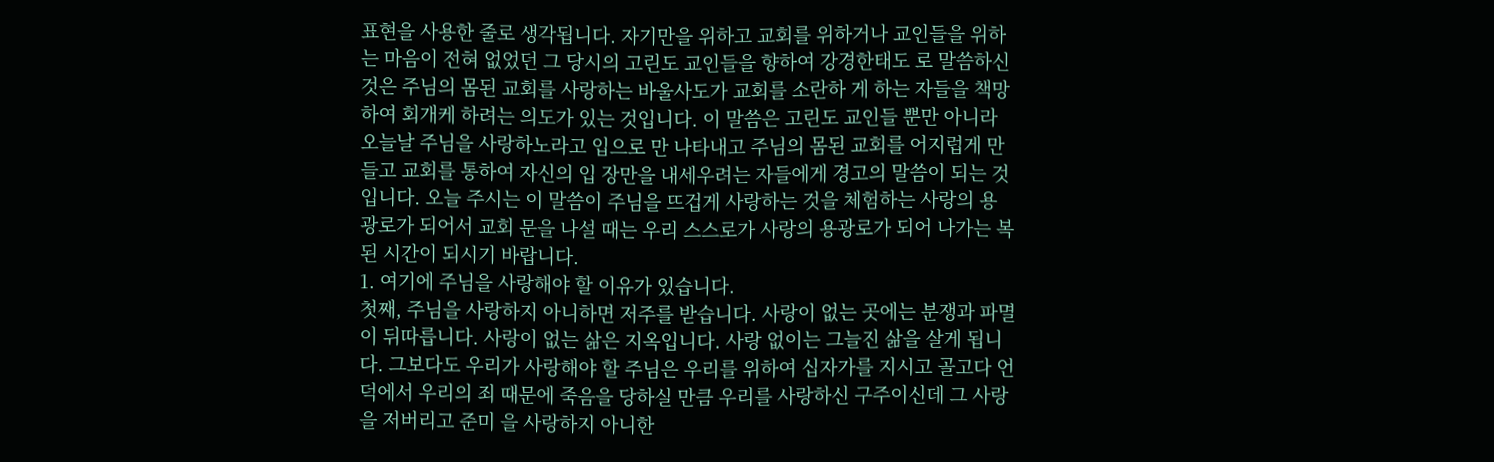표현을 사용한 줄로 생각됩니다. 자기만을 위하고 교회를 위하거나 교인들을 위하는 마음이 전혀 없었던 그 당시의 고린도 교인들을 향하여 강경한태도 로 말씀하신 것은 주님의 몸된 교회를 사랑하는 바울사도가 교회를 소란하 게 하는 자들을 책망하여 회개케 하려는 의도가 있는 것입니다. 이 말씀은 고린도 교인들 뿐만 아니라 오늘날 주님을 사랑하노라고 입으로 만 나타내고 주님의 몸된 교회를 어지럽게 만들고 교회를 통하여 자신의 입 장만을 내세우려는 자들에게 경고의 말씀이 되는 것입니다. 오늘 주시는 이 말씀이 주님을 뜨겁게 사랑하는 것을 체험하는 사랑의 용 광로가 되어서 교회 문을 나설 때는 우리 스스로가 사랑의 용광로가 되어 나가는 복된 시간이 되시기 바랍니다.
1. 여기에 주님을 사랑해야 할 이유가 있습니다.
첫째, 주님을 사랑하지 아니하면 저주를 받습니다. 사랑이 없는 곳에는 분쟁과 파멸이 뒤따릅니다. 사랑이 없는 삶은 지옥입니다. 사랑 없이는 그늘진 삶을 살게 됩니다. 그보다도 우리가 사랑해야 할 주님은 우리를 위하여 십자가를 지시고 골고다 언덕에서 우리의 죄 때문에 죽음을 당하실 만큼 우리를 사랑하신 구주이신데 그 사랑을 저버리고 준미 을 사랑하지 아니한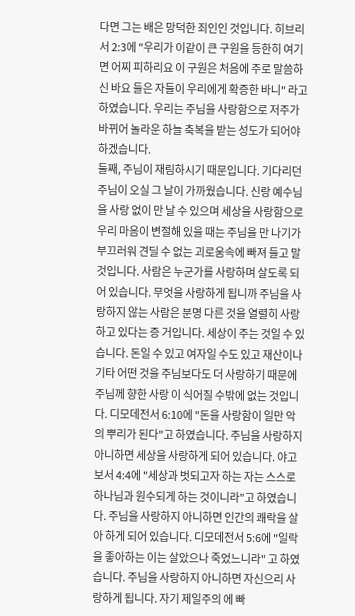다면 그는 배은 망덕한 죄인인 것입니다. 히브리서 2:3에 "우리가 이같이 큰 구원을 등한히 여기면 어찌 피하리요 이 구원은 처음에 주로 말씀하신 바요 들은 자들이 우리에게 확증한 바니" 라고 하였습니다. 우리는 주님을 사랑함으로 저주가 바뀌어 놀라운 하늘 축복을 받는 성도가 되어야 하겠습니다.
둘째, 주님이 재림하시기 때문입니다. 기다리던 주님이 오실 그 날이 가까웠습니다. 신랑 예수님을 사랑 없이 만 날 수 있으며 세상을 사랑함으로 우리 마음이 변절해 있을 때는 주님을 만 나기가 부끄러워 견딜 수 없는 괴로움속에 빠져 들고 말 것입니다. 사람은 누군가를 사랑하며 살도록 되어 있습니다. 무엇을 사랑하게 됩니까 주님을 사랑하지 않는 사람은 분명 다른 것을 열렬히 사랑하고 있다는 증 거입니다. 세상이 주는 것일 수 있습니다. 돈일 수 있고 여자일 수도 있고 재산이나 기타 어떤 것을 주님보다도 더 사랑하기 때문에 주님께 향한 사랑 이 식어질 수밖에 없는 것입니다. 디모데전서 6:10에 "돈을 사랑함이 일만 악의 뿌리가 된다"고 하였습니다. 주님을 사랑하지 아니하면 세상을 사랑하게 되어 있습니다. 야고보서 4:4에 "세상과 벗되고자 하는 자는 스스로 하나님과 원수되게 하는 것이니라"고 하였습니다. 주님을 사랑하지 아니하면 인간의 쾌락을 살아 하게 되어 있습니다. 디모데전서 5:6에 "일락을 좋아하는 이는 살았으나 죽었느니라" 고 하였습니다. 주님을 사랑하지 아니하면 자신으리 사랑하게 됩니다. 자기 제일주의 에 빠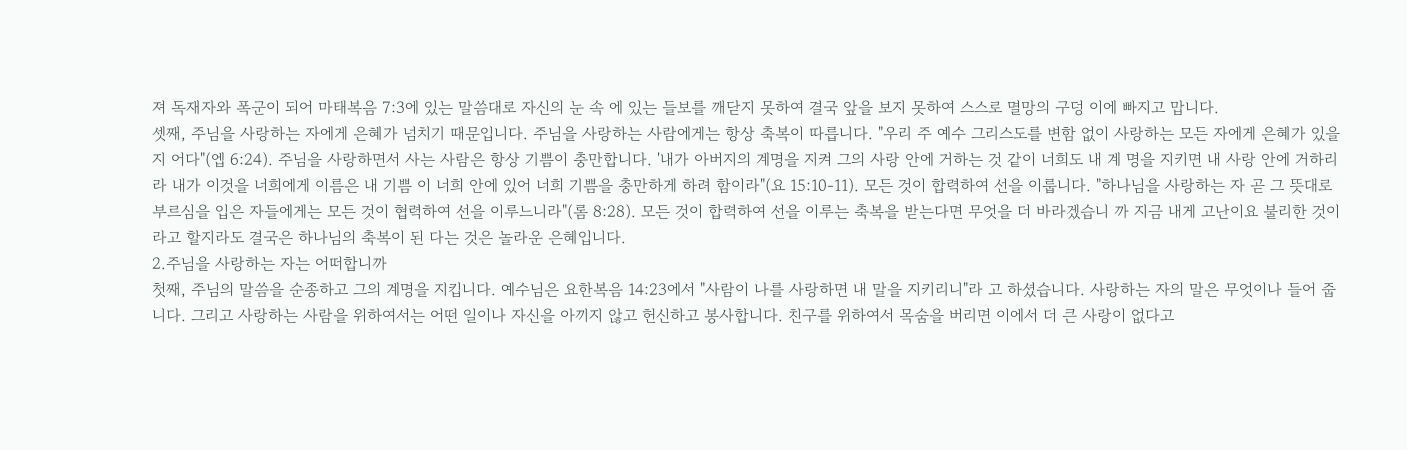져 독재자와 폭군이 되어 마태복음 7:3에 있는 말씀대로 자신의 눈 속 에 있는 들보를 깨닫지 못하여 결국 앞을 보지 못하여 스스로 멸망의 구덩 이에 빠지고 맙니다.
셋째, 주님을 사랑하는 자에게 은혜가 넘치기 때문입니다. 주님을 사랑하는 사람에게는 항상 축복이 따릅니다. "우리 주 예수 그리스도를 변함 없이 사랑하는 모든 자에게 은혜가 있을지 어다"(엡 6:24). 주님을 사랑하면서 사는 사람은 항상 기쁨이 충만합니다. '내가 아버지의 계명을 지켜 그의 사랑 안에 거하는 것 같이 너희도 내 계 명을 지키면 내 사랑 안에 거하리라 내가 이것을 너희에게 이름은 내 기쁨 이 너희 안에 있어 너희 기쁨을 충만하게 하려 함이라"(요 15:10-11). 모든 것이 합력하여 선을 이룹니다. "하나님을 사랑하는 자 곧 그 뜻대로 부르심을 입은 자들에게는 모든 것이 협력하여 선을 이루느니라"(롬 8:28). 모든 것이 합력하여 선을 이루는 축복을 받는다면 무엇을 더 바라겠습니 까 지금 내게 고난이요 불리한 것이라고 할지라도 결국은 하나님의 축복이 된 다는 것은 놀라운 은혜입니다.
2.주님을 사랑하는 자는 어떠합니까
첫째, 주님의 말씀을 순종하고 그의 계명을 지킵니다. 예수님은 요한복음 14:23에서 "사람이 나를 사랑하면 내 말을 지키리니"라 고 하셨습니다. 사랑하는 자의 말은 무엇이나 들어 줍니다. 그리고 사랑하는 사람을 위하여서는 어떤 일이나 자신을 아끼지 않고 헌신하고 봉사합니다. 친구를 위하여서 목숨을 버리면 이에서 더 큰 사랑이 없다고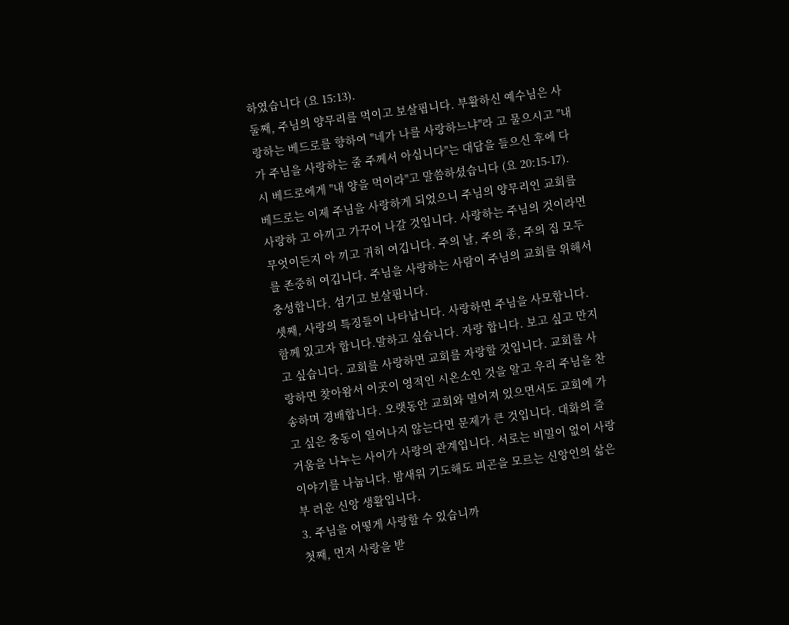하였습니다 (요 15:13).
둘째, 주님의 양무리를 먹이고 보살핍니다. 부활하신 예수님은 사랑하는 베드로를 향하여 "네가 나를 사랑하느냐"라 고 물으시고 "내가 주님을 사랑하는 줄 주께서 아십니다"는 대답을 들으신 후에 다시 베드로에게 "내 양을 먹이라"고 말씀하셨습니다 (요 20:15-17). 베드로는 이제 주님을 사랑하게 되었으니 주님의 양무리인 교회를 사랑하 고 아끼고 가꾸어 나갈 것입니다. 사랑하는 주님의 것이라면 무엇이든지 아 끼고 귀히 여깁니다. 주의 날, 주의 종, 주의 집 모두를 존중히 여깁니다. 주님을 사랑하는 사람이 주님의 교회를 위해서 충성합니다. 섬기고 보살핍니다.
셋째, 사랑의 특징들이 나타납니다. 사랑하면 주님을 사모합니다. 함께 있고자 합니다.말하고 싶습니다. 자랑 합니다. 보고 싶고 만지고 싶습니다. 교회를 사랑하면 교회를 자랑할 것입니다. 교회를 사랑하면 찾아왐서 이곳이 영적인 시온소인 것을 알고 우리 주님을 찬송하며 경배합니다. 오랫동안 교회와 멀어져 있으면서도 교회에 가고 싶은 충동이 일어나지 않는다면 문제가 큰 것입니다. 대화의 즐거움을 나누는 사이가 사랑의 관계입니다. 서로는 비밀이 없이 사랑 이야기를 나눕니다. 밤새워 기도해도 피곤을 모르는 신앙인의 삶은 부 러운 신앙 생활입니다.
3. 주님을 어떻게 사랑할 수 있습니까
첫째, 먼저 사랑을 받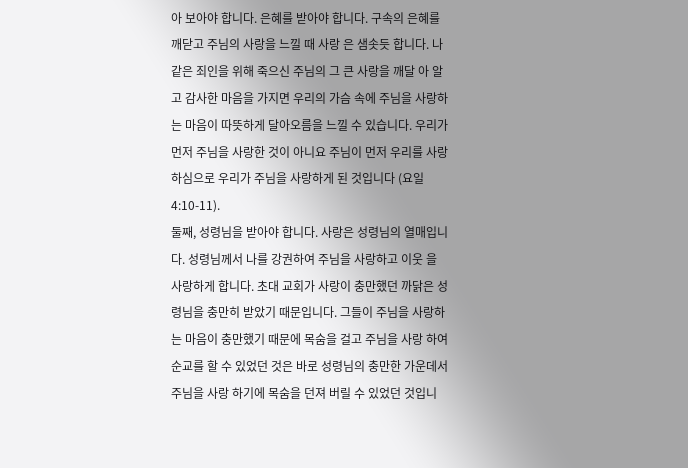아 보아야 합니다. 은혜를 받아야 합니다. 구속의 은혜를 깨닫고 주님의 사랑을 느낄 때 사랑 은 샘솟듯 합니다. 나 같은 죄인을 위해 죽으신 주님의 그 큰 사랑을 깨달 아 알고 감사한 마음을 가지면 우리의 가슴 속에 주님을 사랑하는 마음이 따뜻하게 달아오름을 느낄 수 있습니다. 우리가 먼저 주님을 사랑한 것이 아니요 주님이 먼저 우리를 사랑하심으로 우리가 주님을 사랑하게 된 것입니다 (요일 4:10-11).
둘째, 성령님을 받아야 합니다. 사랑은 성령님의 열매입니다. 성령님께서 나를 강권하여 주님을 사랑하고 이웃 을 사랑하게 합니다. 초대 교회가 사랑이 충만했던 까닭은 성령님을 충만히 받았기 때문입니다. 그들이 주님을 사랑하는 마음이 충만했기 때문에 목숨을 걸고 주님을 사랑 하여 순교를 할 수 있었던 것은 바로 성령님의 충만한 가운데서 주님을 사랑 하기에 목숨을 던져 버릴 수 있었던 것입니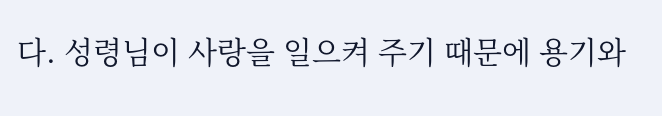다. 성령님이 사랑을 일으켜 주기 때문에 용기와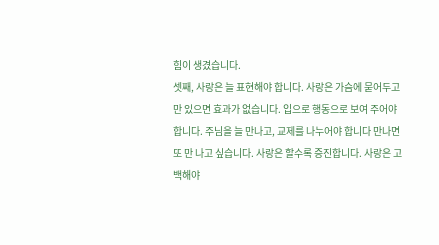힘이 생겼습니다.
셋째, 사랑은 늘 표현해야 합니다. 사랑은 가슴에 묻어두고만 있으면 효과가 없습니다. 입으로 행동으로 보여 주어야 합니다. 주님을 늘 만나고, 교제를 나누어야 합니다 만나면 또 만 나고 싶습니다. 사랑은 할수록 증진합니다. 사랑은 고백해야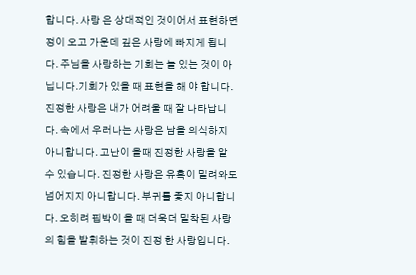합니다. 사랑 은 상대적인 것이어서 표현하면 정이 오고 가운데 깊은 사랑에 빠지게 됩니다. 주님을 사랑하는 기회는 늘 있는 것이 아닙니다.기회가 있을 때 표현을 해 야 합니다. 진정한 사랑은 내가 어려울 때 잘 나타납니다. 속에서 우러나는 사랑은 남을 의식하지 아니합니다. 고난이 올때 진정한 사랑을 알 수 있습니다. 진정한 사랑은 유혹이 밀려와도 넘어지지 아니합니다. 부귀를 좇지 아니합니다. 오히려 핍박이 올 때 더욱더 밀착된 사랑의 힘을 발휘하는 것이 진정 한 사랑입니다.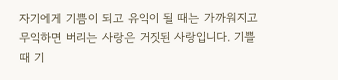자기에게 기쁨이 되고 유익이 될 때는 가까워지고 무익하면 버리는 사랑은 거짓된 사랑입니다. 기쁠 때 기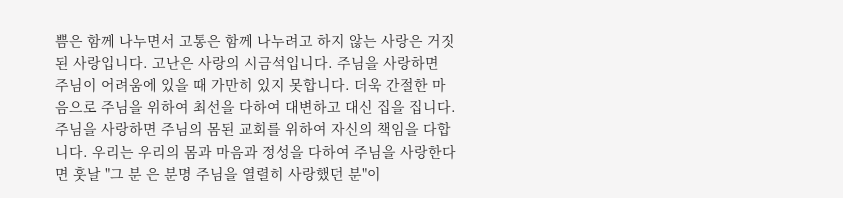쁨은 함께 나누면서 고통은 함께 나누려고 하지 않는 사랑은 거짓된 사랑입니다. 고난은 사랑의 시금석입니다. 주님을 사랑하면 주님이 어려움에 있을 때 가만히 있지 못합니다. 더욱 간절한 마음으로 주님을 위하여 최선을 다하여 대변하고 대신 집을 집니다. 주님을 사랑하면 주님의 몸된 교회를 위하여 자신의 책임을 다합니다. 우리는 우리의 몸과 마음과 정성을 다하여 주님을 사랑한다면 훗날 "그 분 은 분명 주님을 열렬히 사랑했던 분"이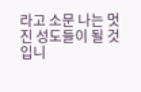라고 소문 나는 멋진 성도들이 될 것 입니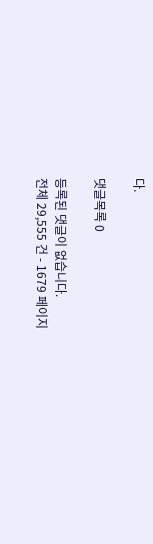다.

댓글목록 0

등록된 댓글이 없습니다.
전체 29,555 건 - 1679 페이지